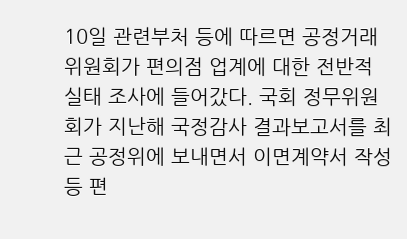10일 관련부처 등에 따르면 공정거래위원회가 편의점 업계에 대한 전반적 실태 조사에 들어갔다. 국회 정무위원회가 지난해 국정감사 결과보고서를 최근 공정위에 보내면서 이면계약서 작성 등 편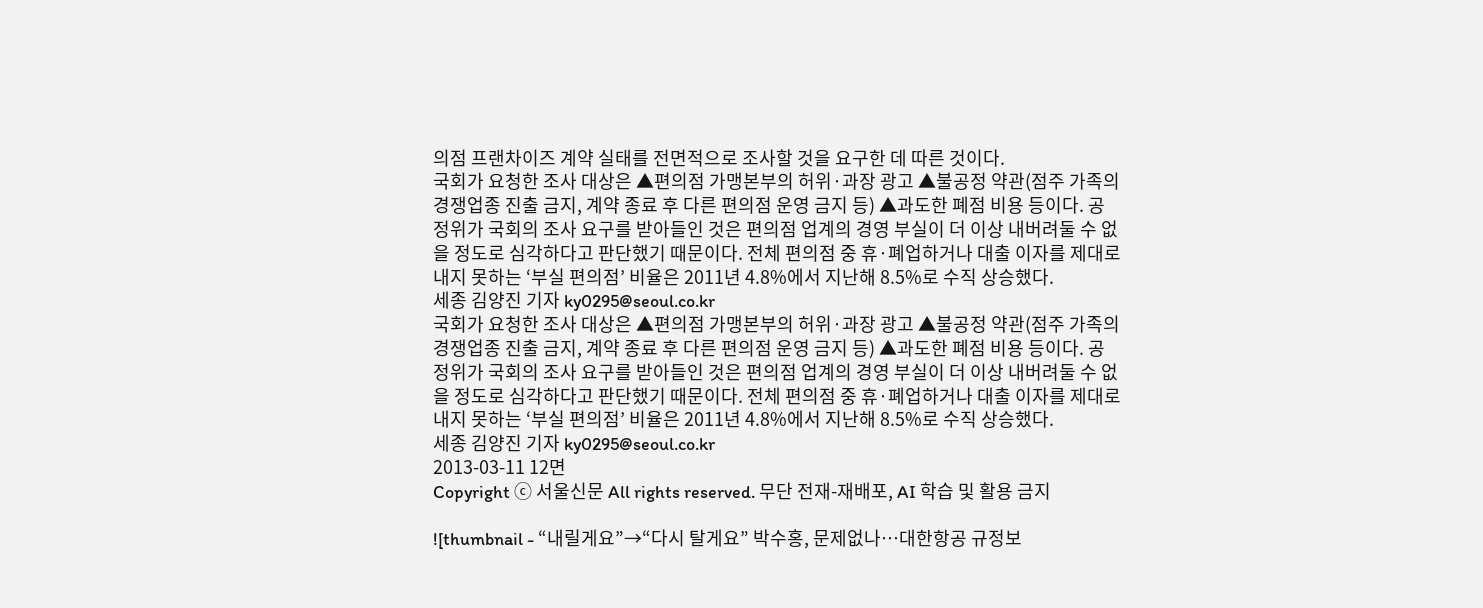의점 프랜차이즈 계약 실태를 전면적으로 조사할 것을 요구한 데 따른 것이다.
국회가 요청한 조사 대상은 ▲편의점 가맹본부의 허위·과장 광고 ▲불공정 약관(점주 가족의 경쟁업종 진출 금지, 계약 종료 후 다른 편의점 운영 금지 등) ▲과도한 폐점 비용 등이다. 공정위가 국회의 조사 요구를 받아들인 것은 편의점 업계의 경영 부실이 더 이상 내버려둘 수 없을 정도로 심각하다고 판단했기 때문이다. 전체 편의점 중 휴·폐업하거나 대출 이자를 제대로 내지 못하는 ‘부실 편의점’ 비율은 2011년 4.8%에서 지난해 8.5%로 수직 상승했다.
세종 김양진 기자 ky0295@seoul.co.kr
국회가 요청한 조사 대상은 ▲편의점 가맹본부의 허위·과장 광고 ▲불공정 약관(점주 가족의 경쟁업종 진출 금지, 계약 종료 후 다른 편의점 운영 금지 등) ▲과도한 폐점 비용 등이다. 공정위가 국회의 조사 요구를 받아들인 것은 편의점 업계의 경영 부실이 더 이상 내버려둘 수 없을 정도로 심각하다고 판단했기 때문이다. 전체 편의점 중 휴·폐업하거나 대출 이자를 제대로 내지 못하는 ‘부실 편의점’ 비율은 2011년 4.8%에서 지난해 8.5%로 수직 상승했다.
세종 김양진 기자 ky0295@seoul.co.kr
2013-03-11 12면
Copyright ⓒ 서울신문 All rights reserved. 무단 전재-재배포, AI 학습 및 활용 금지

![thumbnail - “내릴게요”→“다시 탈게요” 박수홍, 문제없나…대한항공 규정보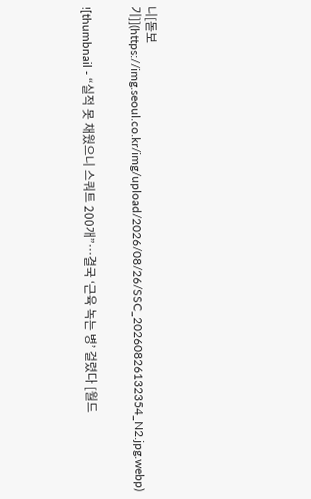니[돋보기]](https://img.seoul.co.kr/img/upload/2026/08/26/SSC_20260826132354_N2.jpg.webp)


![thumbnail - “실적 못 채웠으니 스쿼트 200개”…결국 ‘근육 녹는 병’ 걸렸다 [월드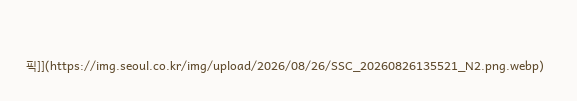픽]](https://img.seoul.co.kr/img/upload/2026/08/26/SSC_20260826135521_N2.png.webp)